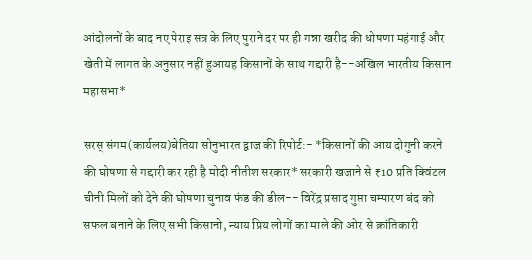आंदोलनों के बाद नए पेराइ सत्र के लिए पुराने दर पर ही गन्ना खरीद की धोषणा महंगाई और खेती में लागत के अनुसार नहीं हुआयह किसानों के साथ गद्दारी है--अखिल भारतीय किसान महासभा*

सरस् संगम(कार्यलय)बेतिया सोनुभारत द्वाज की रिपोर्ट:- *किसानों की आय दोगुनी करने की घोषणा से गद्दारी कर रही है मोदी नीतीश सरकार* सरकारी खजाने से ₹10 प्रति क्विंटल चीनी मिलों को देने की घोषणा चुनाव फंड की डील-- विरेंद्र प्रसाद गुप्ता चम्पारण बंद को सफल बनाने के लिए सभी किसानो, न्याय प्रिय लोगों का माले की ओर से क्रांतिकारी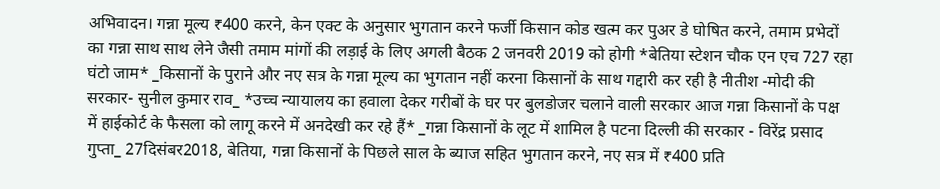अभिवादन। गन्ना मूल्य ₹400 करने, केन एक्ट के अनुसार भुगतान करने फर्जी किसान कोड खत्म कर पुअर डे घोषित करने, तमाम प्रभेदों का गन्ना साथ साथ लेने जैसी तमाम मांगों की लड़ाई के लिए अगली बैठक 2 जनवरी 2019 को होगी *बेतिया स्टेशन चौक एन एच 727 रहा घंटो जाम* _किसानों के पुराने और नए सत्र के गन्ना मूल्य का भुगतान नहीं करना किसानों के साथ गद्दारी कर रही है नीतीश -मोदी की सरकार- सुनील कुमार राव_ *उच्च न्यायालय का हवाला देकर गरीबों के घर पर बुलडोजर चलाने वाली सरकार आज गन्ना किसानों के पक्ष में हाईकोर्ट के फैसला को लागू करने में अनदेखी कर रहे हैं* _गन्ना किसानों के लूट में शामिल है पटना दिल्ली की सरकार - विरेंद्र प्रसाद गुप्ता_ 27दिसंबर2018, बेतिया, गन्ना किसानों के पिछले साल के ब्याज सहित भुगतान करने, नए सत्र में ₹400 प्रति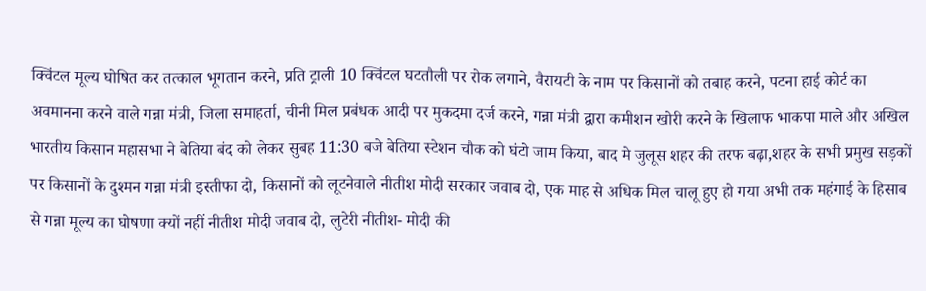क्विंटल मूल्य घोषित कर तत्काल भूगतान करने, प्रति ट्राली 10 क्विंटल घटतौली पर रोक लगाने, वैरायटी के नाम पर किसानों को तबाह करने, पटना हाई कोर्ट का अवमानना करने वाले गन्ना मंत्री, जिला समाहर्ता, चीनी मिल प्रबंधक आदी पर मुकदमा दर्ज करने, गन्ना मंत्री द्वारा कमीशन खोरी करने के खिलाफ भाकपा माले और अखिल भारतीय किसान महासभा ने बेतिया बंद को लेकर सुबह 11:30 बजे बेतिया स्टेशन चौक को घंटो जाम किया, बाद मे जुलूस शहर की तरफ बढ़ा,शहर के सभी प्रमुख सड़कों पर किसानों के दुश्मन गन्ना मंत्री इस्तीफा दो, किसानों को लूटनेवाले नीतीश मोदी सरकार जवाब दो, एक माह से अधिक मिल चालू हुए हो गया अभी तक महंगाई के हिसाब से गन्ना मूल्य का घोषणा क्यों नहीं नीतीश मोदी जवाब दो, लुटेरी नीतीश- मोदी की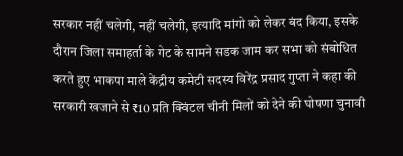सरकार नहीं चलेगी, नहीं चलेगी, इत्यादि मांगो को लेकर बंद किया, इसके दौरान जिला समाहर्ता के गेट के सामने सडक जाम कर सभा को संबोधित करते हुए भाकपा माले केंद्रीय कमेटी सदस्य विरेंद्र प्रसाद गुप्ता ने कहा की सरकारी खजाने से ₹10 प्रति क्विंटल चीनी मिलों को देने की घोषणा चुनावी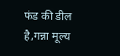फंड की डील है,गन्ना मूल्य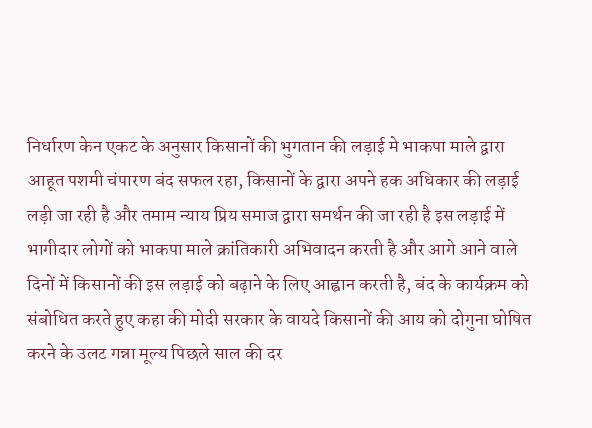निर्धारण केन एकट के अनुसार किसानों की भुगतान की लड़ाई मे भाकपा माले द्वारा आहूत पशमी चंपारण बंद सफल रहा, किसानों के द्वारा अपने हक अधिकार की लड़ाई लड़ी जा रही है और तमाम न्याय प्रिय समाज द्वारा समर्थन की जा रही है इस लड़ाई में भागीदार लोगों को भाकपा माले क्रांतिकारी अभिवादन करती है और आगे आने वाले दिनों में किसानों की इस लड़ाई को बढ़ाने के लिए आह्वान करती है, बंद के कार्यक्रम को संबोधित करते हुए कहा की मोदी सरकार के वायदे किसानों की आय को दोगुना घोषित करने के उलट गन्ना मूल्य पिछले साल की दर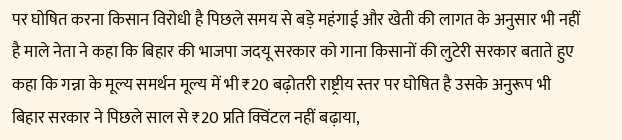पर घोषित करना किसान विरोधी है पिछले समय से बड़े महंगाई और खेती की लागत के अनुसार भी नहीं है माले नेता ने कहा कि बिहार की भाजपा जदयू सरकार को गाना किसानों की लुटेरी सरकार बताते हुए कहा कि गन्ना के मूल्य समर्थन मूल्य में भी ₹20 बढ़ोतरी राष्ट्रीय स्तर पर घोषित है उसके अनुरूप भी बिहार सरकार ने पिछले साल से ₹20 प्रति क्विंटल नहीं बढ़ाया,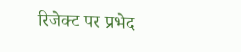रिजेक्ट पर प्रभेद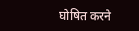घोषित करने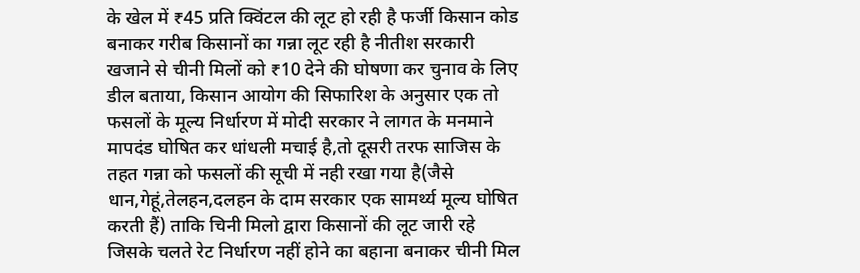के खेल में ₹45 प्रति क्विंटल की लूट हो रही है फर्जी किसान कोड बनाकर गरीब किसानों का गन्ना लूट रही है नीतीश सरकारी खजाने से चीनी मिलों को ₹10 देने की घोषणा कर चुनाव के लिए डील बताया, किसान आयोग की सिफारिश के अनुसार एक तो फसलों के मूल्य निर्धारण में मोदी सरकार ने लागत के मनमाने मापदंड घोषित कर धांधली मचाई है,तो दूसरी तरफ साजिस के तहत गन्ना को फसलों की सूची में नही रखा गया है(जैसे धान,गेहूं,तेलहन,दलहन के दाम सरकार एक सामर्थ्य मूल्य घोषित करती हैं) ताकि चिनी मिलो द्वारा किसानों की लूट जारी रहे जिसके चलते रेट निर्धारण नहीं होने का बहाना बनाकर चीनी मिल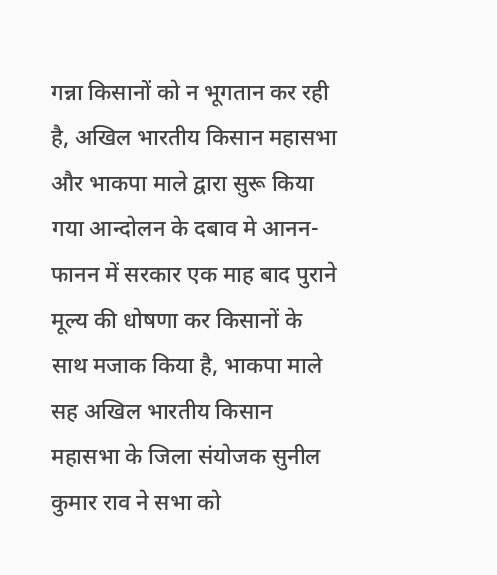गन्ना किसानों को न भूगतान कर रही है, अखिल भारतीय किसान महासभा और भाकपा माले द्वारा सुरू किया गया आन्दोलन के दबाव मे आनन-फानन में सरकार एक माह बाद पुराने मूल्य की धोषणा कर किसानों के साथ मजाक किया है, भाकपा माले सह अखिल भारतीय किसान महासभा के जिला संयोजक सुनील कुमार राव ने सभा को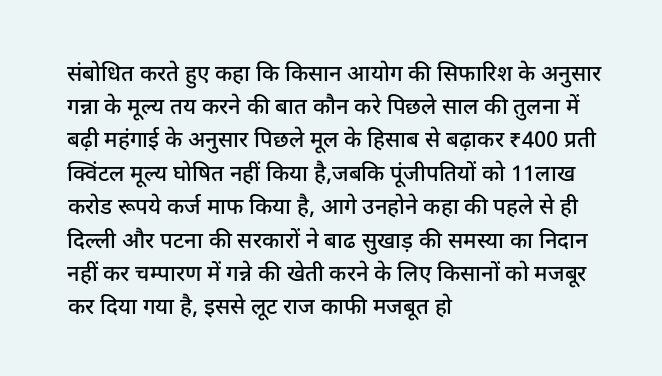संबोधित करते हुए कहा कि किसान आयोग की सिफारिश के अनुसार गन्ना के मूल्य तय करने की बात कौन करे पिछले साल की तुलना में बढ़ी महंगाई के अनुसार पिछले मूल के हिसाब से बढ़ाकर ₹400 प्रती क्विंटल मूल्य घोषित नहीं किया है,जबकि पूंजीपतियों को 11लाख करोड रूपये कर्ज माफ किया है, आगे उनहोने कहा की पहले से ही दिल्ली और पटना की सरकारों ने बाढ सुखाड़ की समस्या का निदान नहीं कर चम्पारण में गन्ने की खेती करने के लिए किसानों को मजबूर कर दिया गया है, इससे लूट राज काफी मजबूत हो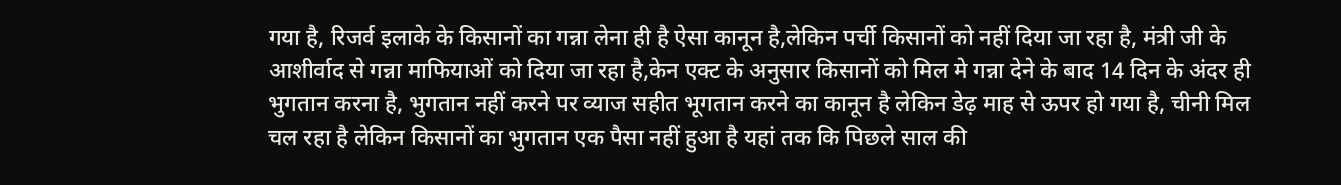गया है, रिजर्व इलाके के किसानों का गन्ना लेना ही है ऐसा कानून है,लेकिन पर्ची किसानों को नहीं दिया जा रहा है, मंत्री जी के आशीर्वाद से गन्ना माफियाओं को दिया जा रहा है,केन एक्ट के अनुसार किसानों को मिल मे गन्ना देने के बाद 14 दिन के अंदर ही भुगतान करना है, भुगतान नहीं करने पर व्याज सहीत भूगतान करने का कानून है लेकिन डेढ़ माह से ऊपर हो गया है, चीनी मिल चल रहा है लेकिन किसानों का भुगतान एक पैसा नहीं हुआ है यहां तक कि पिछले साल की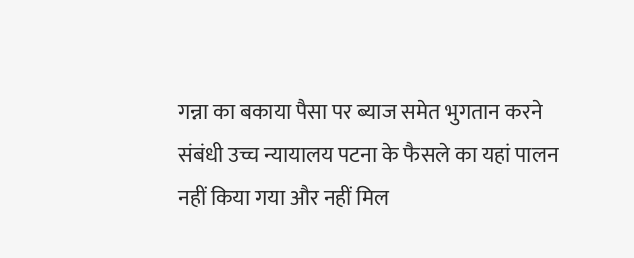गन्ना का बकाया पैसा पर ब्याज समेत भुगतान करने संबंधी उच्च न्यायालय पटना के फैसले का यहां पालन नहीं किया गया और नहीं मिल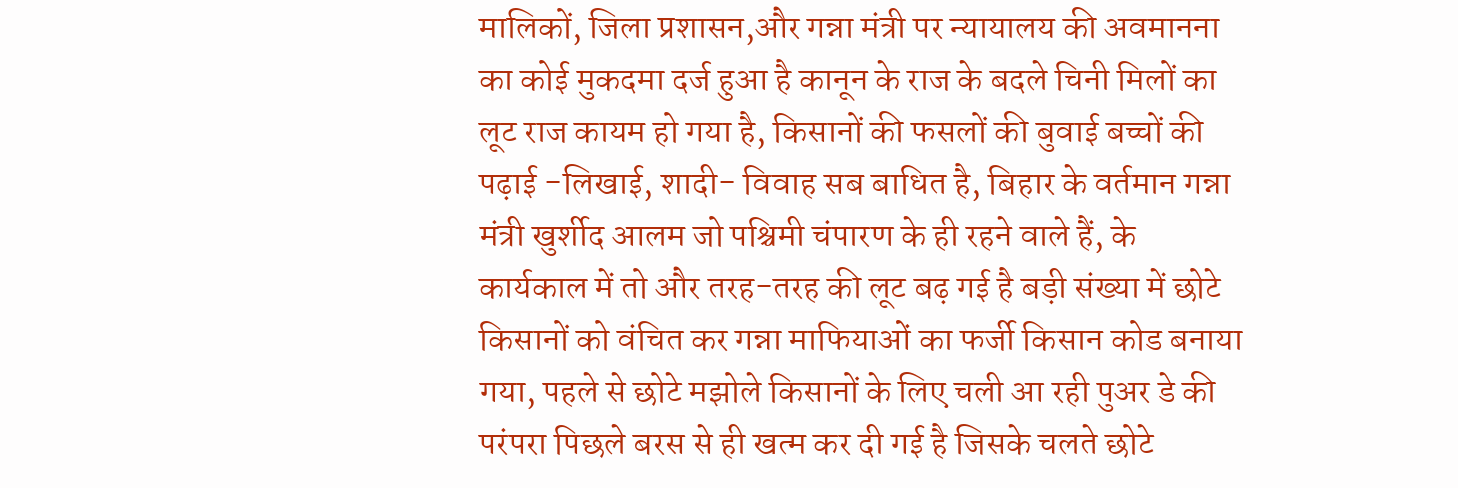मालिकों, जिला प्रशासन,और गन्ना मंत्री पर न्यायालय की अवमानना का कोई मुकदमा दर्ज हुआ है कानून के राज के बदले चिनी मिलों का लूट राज कायम हो गया है, किसानों की फसलों की बुवाई बच्चों की पढ़ाई -लिखाई, शादी- विवाह सब बाधित है, बिहार के वर्तमान गन्ना मंत्री खुर्शीद आलम जो पश्चिमी चंपारण के ही रहने वाले हैं, के कार्यकाल में तो और तरह-तरह की लूट बढ़ गई है बड़ी संख्या में छोटे किसानों को वंचित कर गन्ना माफियाओं का फर्जी किसान कोड बनाया गया, पहले से छोटे मझोले किसानों के लिए चली आ रही पुअर डे की परंपरा पिछले बरस से ही खत्म कर दी गई है जिसके चलते छोटे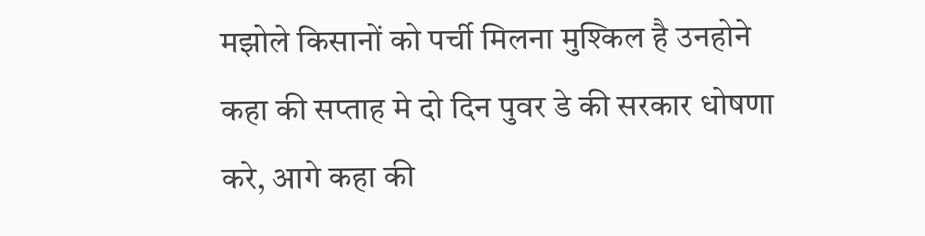मझोले किसानों को पर्ची मिलना मुश्किल है उनहोने कहा की सप्ताह मे दो दिन पुवर डे की सरकार धोषणा करे, आगे कहा की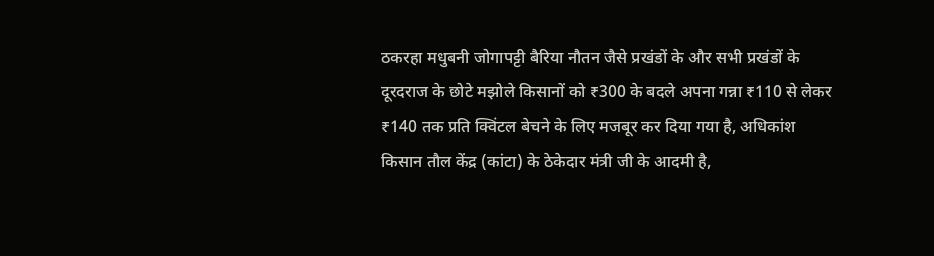ठकरहा मधुबनी जोगापट्टी बैरिया नौतन जैसे प्रखंडों के और सभी प्रखंडों के दूरदराज के छोटे मझोले किसानों को ₹300 के बदले अपना गन्ना ₹110 से लेकर ₹140 तक प्रति क्विंटल बेचने के लिए मजबूर कर दिया गया है, अधिकांश किसान तौल केंद्र (कांटा) के ठेकेदार मंत्री जी के आदमी है,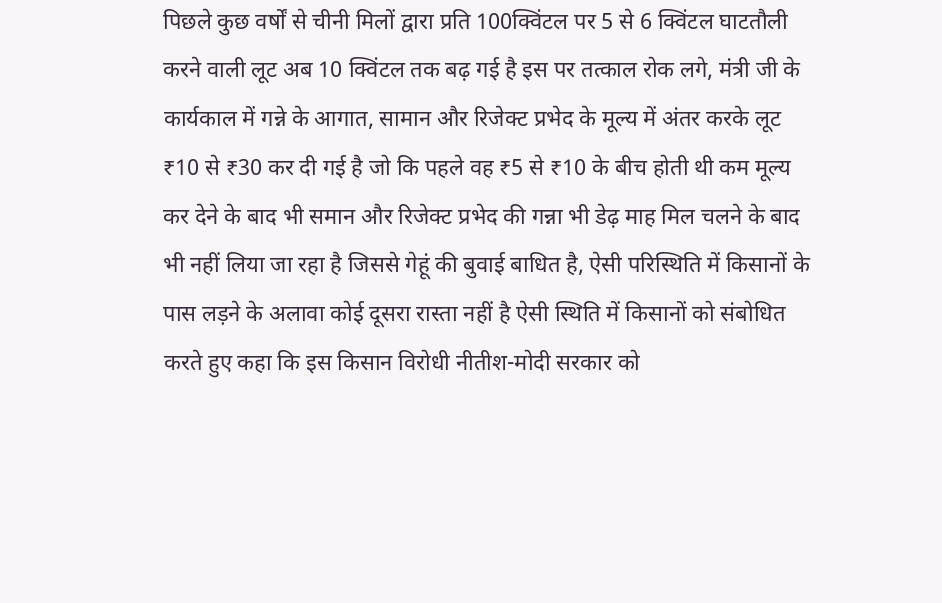पिछले कुछ वर्षों से चीनी मिलों द्वारा प्रति 100क्विंटल पर 5 से 6 क्विंटल घाटतौली करने वाली लूट अब 10 क्विंटल तक बढ़ गई है इस पर तत्काल रोक लगे, मंत्री जी के कार्यकाल में गन्ने के आगात, सामान और रिजेक्ट प्रभेद के मूल्य में अंतर करके लूट ₹10 से ₹30 कर दी गई है जो कि पहले वह ₹5 से ₹10 के बीच होती थी कम मूल्य कर देने के बाद भी समान और रिजेक्ट प्रभेद की गन्ना भी डेढ़ माह मिल चलने के बाद भी नहीं लिया जा रहा है जिससे गेहूं की बुवाई बाधित है, ऐसी परिस्थिति में किसानों के पास लड़ने के अलावा कोई दूसरा रास्ता नहीं है ऐसी स्थिति में किसानों को संबोधित करते हुए कहा कि इस किसान विरोधी नीतीश-मोदी सरकार को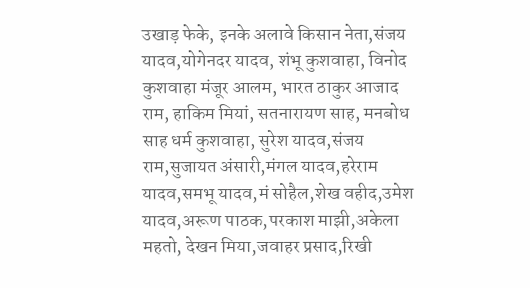उखाड़ फेके, इनके अलावे किसान नेता,संजय यादव,योगेनदर यादव, शंभू कुशवाहा, विनोद कुशवाहा मंजूर आलम, भारत ठाकुर आजाद राम, हाकिम मियां, सतनारायण साह, मनबोध साह धर्म कुशवाहा, सुरेश यादव,संजय राम,सुजायत अंसारी,मंगल यादव,हरेराम यादव,समभू यादव,मं सोहैल,शेख वहीद,उमेश यादव,अरूण पाठक,परकाश माझी,अकेला महतो, देखन मिया,जवाहर प्रसाद,रिखी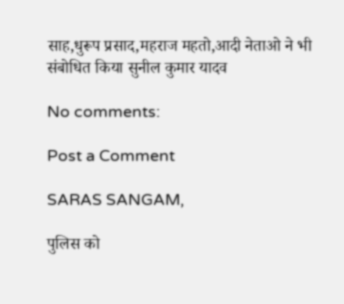साह,धुरूप प्रसाद,महराज महतो,आदी नेताओ ने भी संबोधित किया सुनील कुमार यादव

No comments:

Post a Comment

SARAS SANGAM,

पुलिस को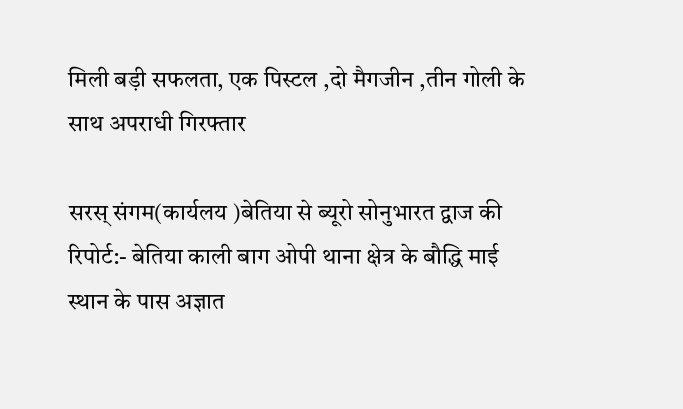मिली बड़ी सफलता, एक पिस्टल ,दो मैगजीन ,तीन गोली के साथ अपराधी गिरफ्तार

सरस् संगम(कार्यलय )बेतिया से ब्यूरो सोनुभारत द्वाज की रिपोर्ट:- बेतिया काली बाग ओपी थाना क्षेत्र के बौद्धि माई स्थान के पास अज्ञात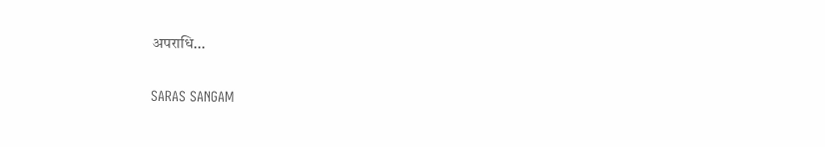अपराधि...

SARAS SANGAM